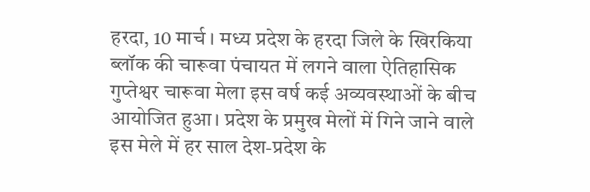हरदा, 10 मार्च । मध्य प्रदेश के हरदा जिले के खिरकिया ब्लॉक की चारूवा पंचायत में लगने वाला ऐतिहासिक गुप्तेश्वर चारूवा मेला इस वर्ष कई अव्यवस्थाओं के बीच आयोजित हुआ। प्रदेश के प्रमुख मेलों में गिने जाने वाले इस मेले में हर साल देश-प्रदेश के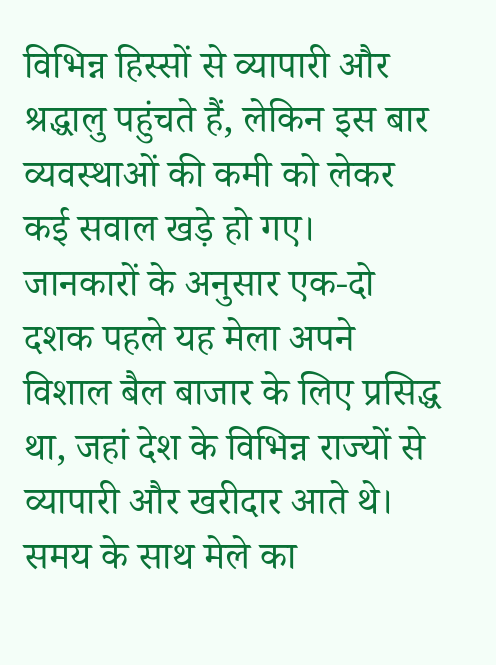विभिन्न हिस्सों से व्यापारी और श्रद्धालु पहुंचते हैं, लेकिन इस बार व्यवस्थाओं की कमी को लेकर कई सवाल खड़े हो गए।
जानकारों के अनुसार एक-दो दशक पहले यह मेला अपने विशाल बैल बाजार के लिए प्रसिद्ध था, जहां देश के विभिन्न राज्यों से व्यापारी और खरीदार आते थे। समय के साथ मेले का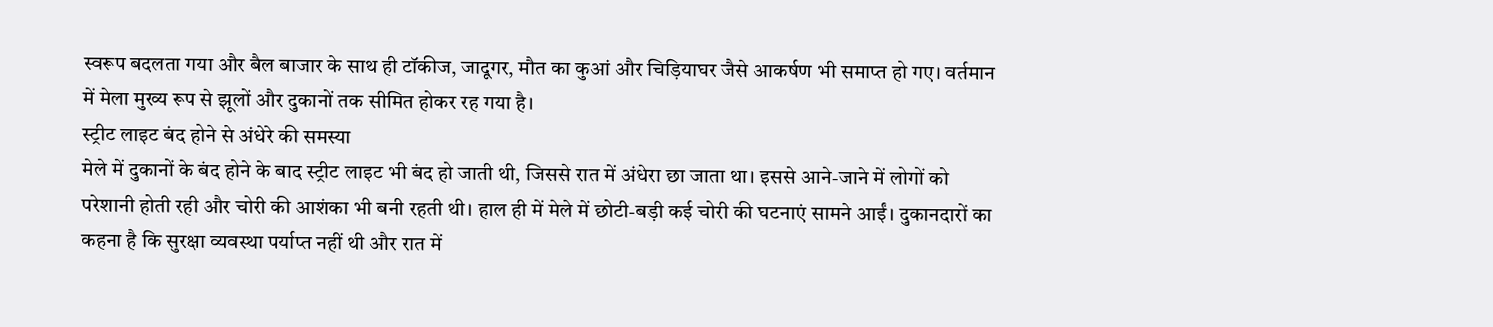स्वरूप बदलता गया और बैल बाजार के साथ ही टॉकीज, जादूगर, मौत का कुआं और चिड़ियाघर जैसे आकर्षण भी समाप्त हो गए। वर्तमान में मेला मुख्य रूप से झूलों और दुकानों तक सीमित होकर रह गया है।
स्ट्रीट लाइट बंद होने से अंधेरे की समस्या
मेले में दुकानों के बंद होने के बाद स्ट्रीट लाइट भी बंद हो जाती थी, जिससे रात में अंधेरा छा जाता था। इससे आने-जाने में लोगों को परेशानी होती रही और चोरी की आशंका भी बनी रहती थी। हाल ही में मेले में छोटी-बड़ी कई चोरी की घटनाएं सामने आईं। दुकानदारों का कहना है कि सुरक्षा व्यवस्था पर्याप्त नहीं थी और रात में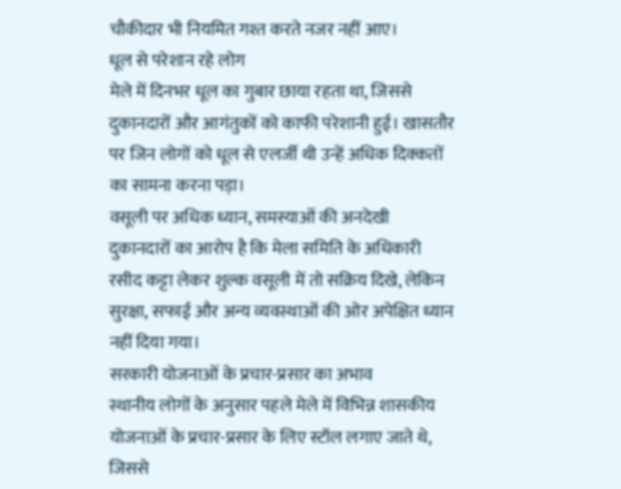चौकीदार भी नियमित गश्त करते नजर नहीं आए।
धूल से परेशान रहे लोग
मेले में दिनभर धूल का गुबार छाया रहता था, जिससे दुकानदारों और आगंतुकों को काफी परेशानी हुई। खासतौर पर जिन लोगों को धूल से एलर्जी थी उन्हें अधिक दिक्कतों का सामना करना पड़ा।
वसूली पर अधिक ध्यान, समस्याओं की अनदेखी
दुकानदारों का आरोप है कि मेला समिति के अधिकारी रसीद कट्टा लेकर शुल्क वसूली में तो सक्रिय दिखे, लेकिन सुरक्षा, सफाई और अन्य व्यवस्थाओं की ओर अपेक्षित ध्यान नहीं दिया गया।
सरकारी योजनाओं के प्रचार-प्रसार का अभाव
स्थानीय लोगों के अनुसार पहले मेले में विभिन्न शासकीय योजनाओं के प्रचार-प्रसार के लिए स्टॉल लगाए जाते थे, जिससे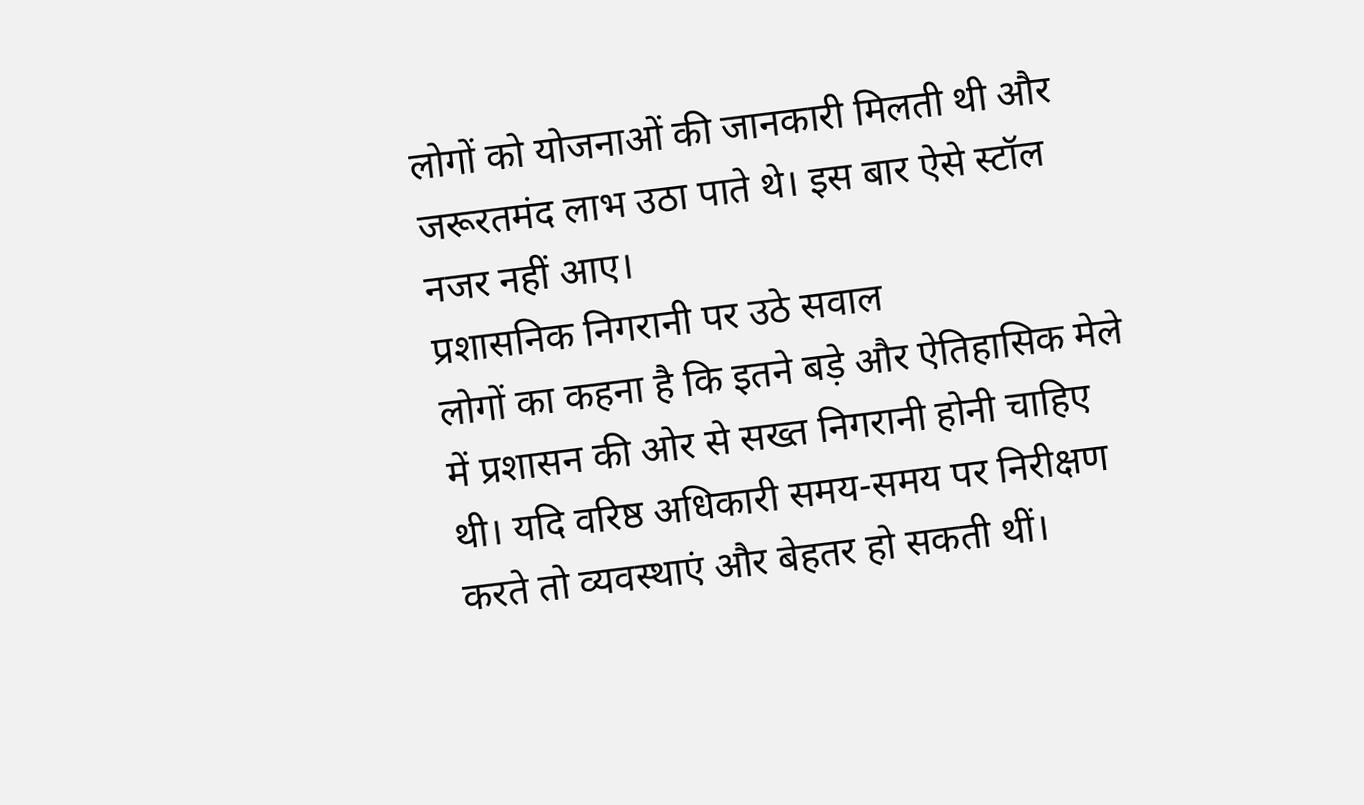लोगों को योजनाओं की जानकारी मिलती थी और जरूरतमंद लाभ उठा पाते थे। इस बार ऐसे स्टॉल नजर नहीं आए।
प्रशासनिक निगरानी पर उठे सवाल
लोगों का कहना है कि इतने बड़े और ऐतिहासिक मेले में प्रशासन की ओर से सख्त निगरानी होनी चाहिए थी। यदि वरिष्ठ अधिकारी समय-समय पर निरीक्षण करते तो व्यवस्थाएं और बेहतर हो सकती थीं।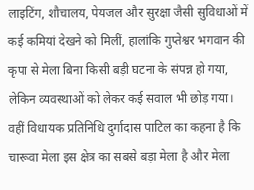लाइटिंग, शौचालय, पेयजल और सुरक्षा जैसी सुविधाओं में कई कमियां देखने को मिलीं, हालांकि गुप्तेश्वर भगवान की कृपा से मेला बिना किसी बड़ी घटना के संपन्न हो गया, लेकिन व्यवस्थाओं को लेकर कई सवाल भी छोड़ गया।
वहीं विधायक प्रतिनिधि दुर्गादास पाटिल का कहना है कि चारूवा मेला इस क्षेत्र का सबसे बड़ा मेला है और मेला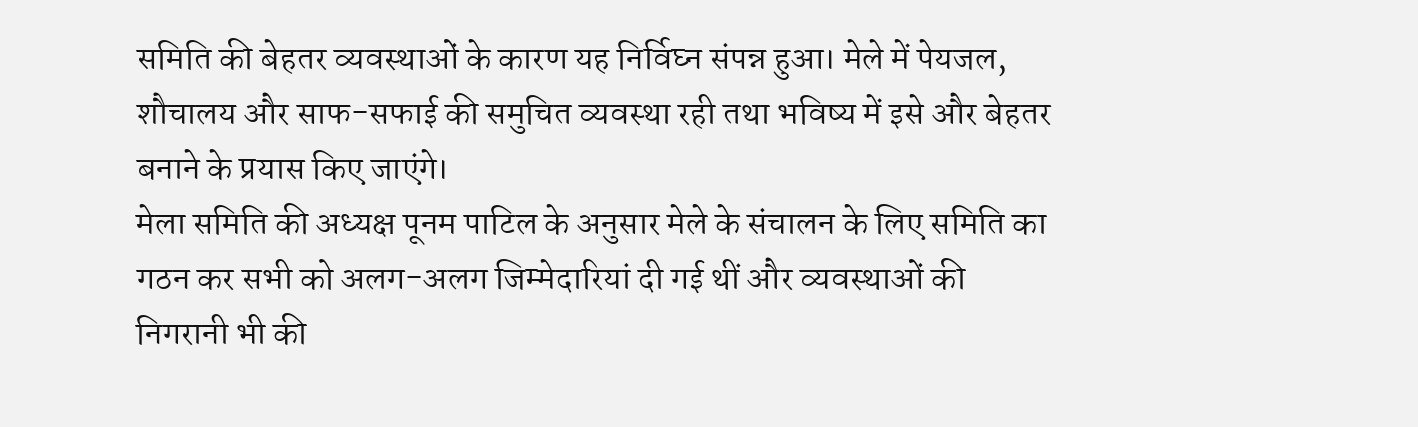समिति की बेहतर व्यवस्थाओं के कारण यह निर्विघ्न संपन्न हुआ। मेले में पेयजल, शौचालय और साफ-सफाई की समुचित व्यवस्था रही तथा भविष्य में इसे और बेहतर बनाने के प्रयास किए जाएंगे।
मेला समिति की अध्यक्ष पूनम पाटिल के अनुसार मेले के संचालन के लिए समिति का गठन कर सभी को अलग-अलग जिम्मेदारियां दी गई थीं और व्यवस्थाओं की निगरानी भी की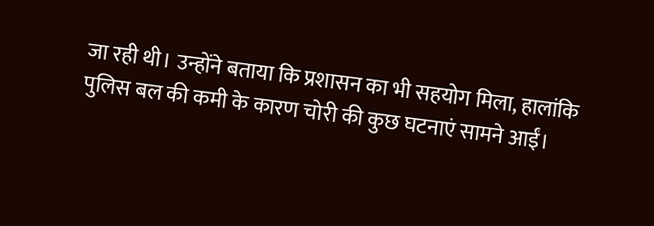जा रही थी। उन्होंने बताया कि प्रशासन का भी सहयोग मिला, हालांकि पुलिस बल की कमी के कारण चोरी की कुछ घटनाएं सामने आईं।